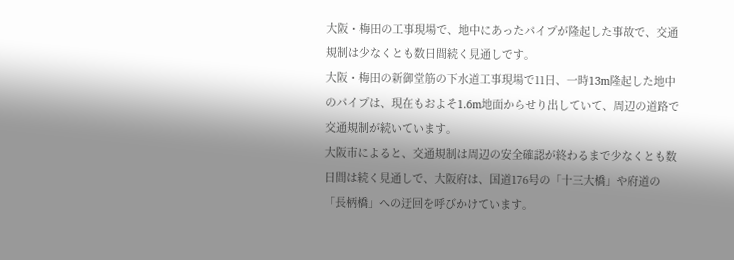大阪・梅田の工事現場で、地中にあったパイプが隆起した事故で、交通規制は少なくとも数日間続く見通しです。
大阪・梅田の新御堂筋の下水道工事現場で11日、一時13m隆起した地中のパイプは、現在もおよそ1.6m地面からせり出していて、周辺の道路で交通規制が続いています。
大阪市によると、交通規制は周辺の安全確認が終わるまで少なくとも数日間は続く見通しで、大阪府は、国道176号の「十三大橋」や府道の「長柄橋」への迂回を呼びかけています。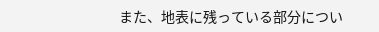また、地表に残っている部分につい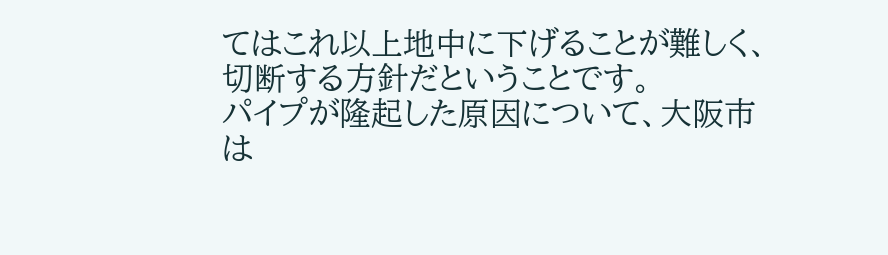てはこれ以上地中に下げることが難しく、切断する方針だということです。
パイプが隆起した原因について、大阪市は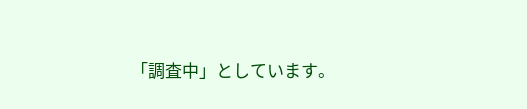「調査中」としています。